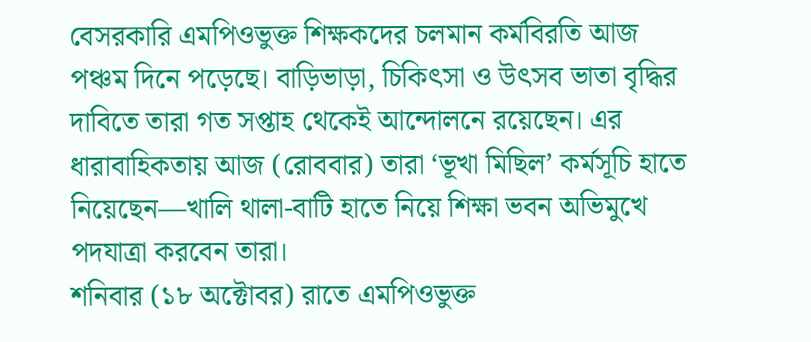বেসরকারি এমপিওভুক্ত শিক্ষকদের চলমান কর্মবিরতি আজ পঞ্চম দিনে পড়েছে। বাড়িভাড়া, চিকিৎসা ও উৎসব ভাতা বৃদ্ধির দাবিতে তারা গত সপ্তাহ থেকেই আন্দোলনে রয়েছেন। এর ধারাবাহিকতায় আজ (রোববার) তারা ‘ভূখা মিছিল’ কর্মসূচি হাতে নিয়েছেন—খালি থালা-বাটি হাতে নিয়ে শিক্ষা ভবন অভিমুখে পদযাত্রা করবেন তারা।
শনিবার (১৮ অক্টোবর) রাতে এমপিওভুক্ত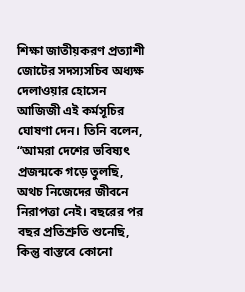শিক্ষা জাতীয়করণ প্রত্যাশী জোটের সদস্যসচিব অধ্যক্ষ দেলাওয়ার হোসেন আজিজী এই কর্মসূচির ঘোষণা দেন। তিনি বলেন,
“আমরা দেশের ভবিষ্যৎ প্রজন্মকে গড়ে তুলছি, অথচ নিজেদের জীবনে নিরাপত্তা নেই। বছরের পর বছর প্রতিশ্রুতি শুনেছি, কিন্তু বাস্তবে কোনো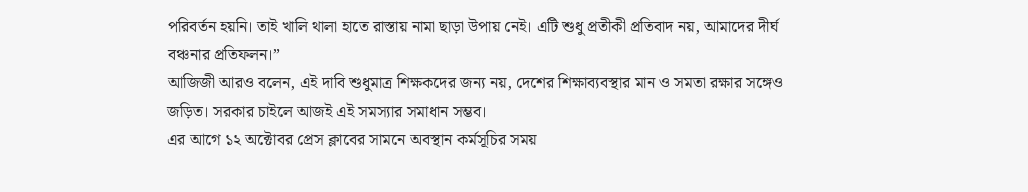পরিবর্তন হয়নি। তাই খালি থালা হাতে রাস্তায় নামা ছাড়া উপায় নেই। এটি শুধু প্রতীকী প্রতিবাদ নয়, আমাদের দীর্ঘ বঞ্চনার প্রতিফলন।”
আজিজী আরও বলেন, এই দাবি শুধুমাত্র শিক্ষকদের জন্য নয়, দেশের শিক্ষাব্যবস্থার মান ও সমতা রক্ষার সঙ্গেও জড়িত। সরকার চাইলে আজই এই সমস্যার সমাধান সম্ভব।
এর আগে ১২ অক্টোবর প্রেস ক্লাবের সামনে অবস্থান কর্মসূচির সময়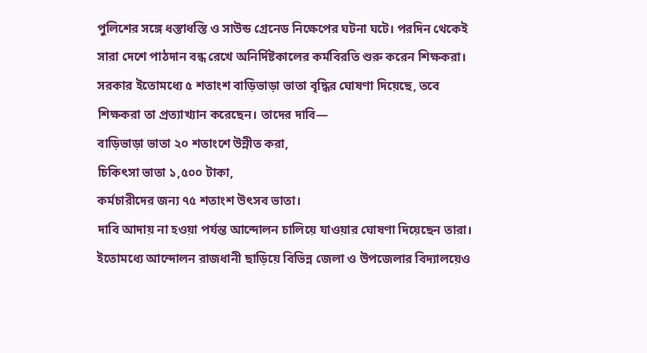পুলিশের সঙ্গে ধস্তাধস্তি ও সাউন্ড গ্রেনেড নিক্ষেপের ঘটনা ঘটে। পরদিন থেকেই সারা দেশে পাঠদান বন্ধ রেখে অনির্দিষ্টকালের কর্মবিরতি শুরু করেন শিক্ষকরা।
সরকার ইতোমধ্যে ৫ শতাংশ বাড়িভাড়া ভাতা বৃদ্ধির ঘোষণা দিয়েছে, তবে শিক্ষকরা তা প্রত্যাখ্যান করেছেন। তাদের দাবি—
বাড়িভাড়া ভাতা ২০ শতাংশে উন্নীত করা,
চিকিৎসা ভাতা ১,৫০০ টাকা,
কর্মচারীদের জন্য ৭৫ শতাংশ উৎসব ভাতা।
দাবি আদায় না হওয়া পর্যন্ত আন্দোলন চালিয়ে যাওয়ার ঘোষণা দিয়েছেন তারা। ইতোমধ্যে আন্দোলন রাজধানী ছাড়িয়ে বিভিন্ন জেলা ও উপজেলার বিদ্যালয়েও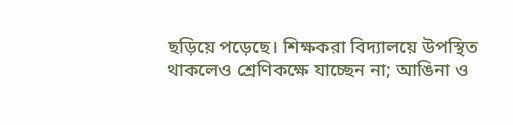ছড়িয়ে পড়েছে। শিক্ষকরা বিদ্যালয়ে উপস্থিত থাকলেও শ্রেণিকক্ষে যাচ্ছেন না; আঙিনা ও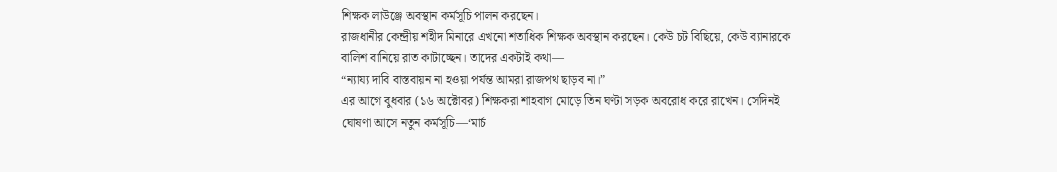শিক্ষক লাউঞ্জে অবস্থান কর্মসূচি পালন করছেন।
রাজধানীর কেন্দ্রীয় শহীদ মিনারে এখনো শতাধিক শিক্ষক অবস্থান করছেন। কেউ চট বিছিয়ে, কেউ ব্যানারকে বালিশ বানিয়ে রাত কাটাচ্ছেন। তাদের একটাই কথা—
“ন্যায্য দাবি বাস্তবায়ন না হওয়া পর্যন্ত আমরা রাজপথ ছাড়ব না।”
এর আগে বুধবার (১৬ অক্টোবর) শিক্ষকরা শাহবাগ মোড়ে তিন ঘণ্টা সড়ক অবরোধ করে রাখেন। সেদিনই ঘোষণা আসে নতুন কর্মসূচি—‘মার্চ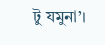টু যমুনা’।